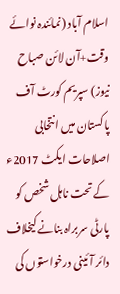اسلام آباد (نمائندہ نوائے وقت+آن لائن صباح نیوز) سپریم کورٹ آف پاکستان میں انتخابی اصلاحات ایکٹ 2017ء کے تحت ناہل شخص کو پارٹی سربراہ بنانے کیخلاف دائر آئینی درخواستوں کی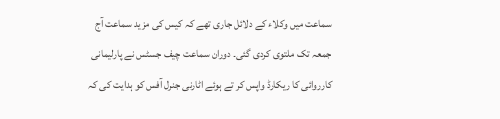سماعت میں وکلاء کے دلائل جاری تھے کہ کیس کی مزید سماعت آج جمعہ تک ملتوی کردی گئی۔ دوران سماعت چیف جسٹس نے پارلیمانی کارروائی کا ریکارڈ واپس کر تے ہوئے اٹارنی جنرل آفس کو ہدایت کی کہ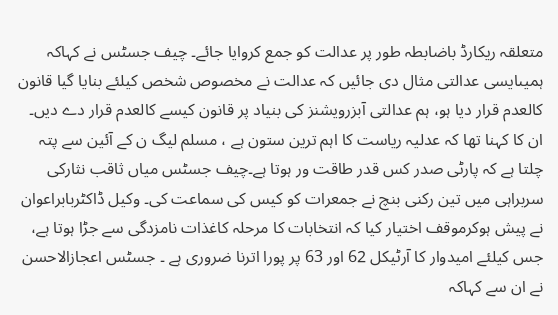متعلقہ ریکارڈ باضابطہ طور پر عدالت کو جمع کروایا جائے۔ چیف جسٹس نے کہاکہ ہمیںایسی عدالتی مثال دی جائیں کہ عدالت نے مخصوص شخص کیلئے بنایا گیا قانون کالعدم قرار دیا ہو، ہم عدالتی آبزرویشنز کی بنیاد پر قانون کیسے کالعدم قرار دے دیں۔ ان کا کہنا تھا کہ عدلیہ ریاست کا اہم ترین ستون ہے ، مسلم لیگ ن کے آئین سے پتہ چلتا ہے کہ پارٹی صدر کس قدر طاقت ور ہوتا ہے۔چیف جسٹس میاں ثاقب نثارکی سربراہی میں تین رکنی بنچ نے جمعرات کو کیس کی سماعت کی۔ وکیل ڈاکٹربابراعوان نے پیش ہوکرموقف اختیار کیا کہ انتخابات کا مرحلہ کاغذات نامزدگی سے جڑا ہوتا ہے، جس کیلئے امیدوار کا آرٹیکل 62 اور 63 پر پورا اترنا ضروری ہے ۔ جسٹس اعجازالاحسن نے ان سے کہاکہ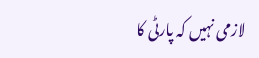لازمی نہیں کہ پارٹی کا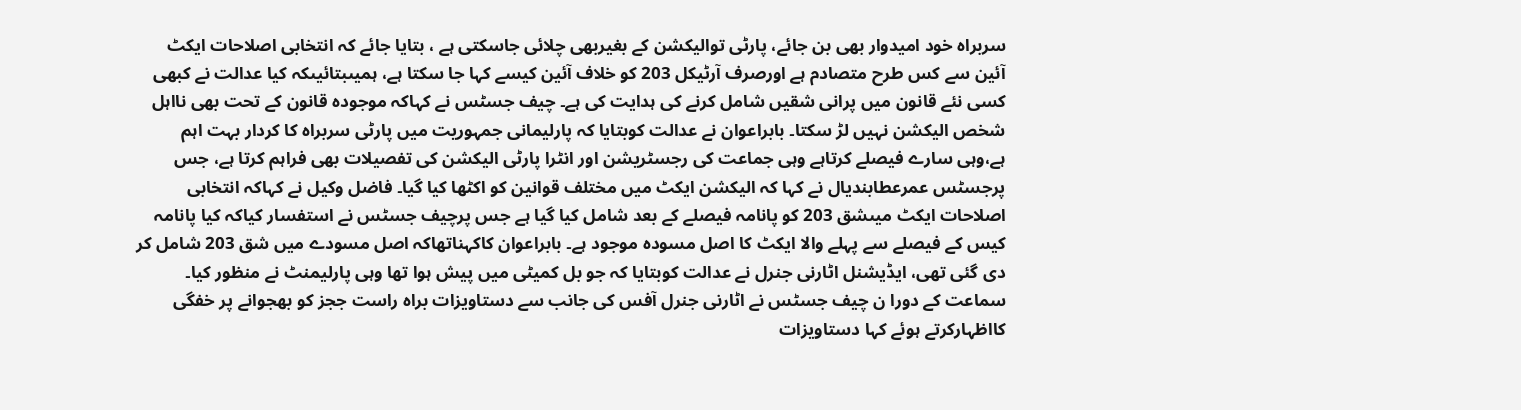سربراہ خود امیدوار بھی بن جائے، پارٹی توالیکشن کے بغیربھی چلائی جاسکتی ہے ، بتایا جائے کہ انتخابی اصلاحات ایکٹ آئین سے کس طرح متصادم ہے اورصرف آرٹیکل 203 کو خلاف آئین کیسے کہا جا سکتا ہے، ہمیںبتائیںکہ کیا عدالت نے کبھی کسی نئے قانون میں پرانی شقیں شامل کرنے کی ہدایت کی ہے۔ چیف جسٹس نے کہاکہ موجودہ قانون کے تحت بھی نااہل شخص الیکشن نہیں لڑ سکتا۔ بابراعوان نے عدالت کوبتایا کہ پارلیمانی جمہوریت میں پارٹی سربراہ کا کردار بہت اہم ہے،وہی سارے فیصلے کرتاہے وہی جماعت کی رجسٹریشن اور انٹرا پارٹی الیکشن کی تفصیلات بھی فراہم کرتا ہے، جس پرجسٹس عمرعطابندیال نے کہا کہ الیکشن ایکٹ میں مختلف قوانین کو اکٹھا کیا گیا۔ فاضل وکیل نے کہاکہ انتخابی اصلاحات ایکٹ میںشق 203 کو پانامہ فیصلے کے بعد شامل کیا گیا ہے جس پرچیف جسٹس نے استفسار کیاکہ کیا پانامہ کیس کے فیصلے سے پہلے والا ایکٹ کا اصل مسودہ موجود ہے۔ بابراعوان کاکہناتھاکہ اصل مسودے میں شق 203 شامل کر دی گئی تھی، ایڈیشنل اٹارنی جنرل نے عدالت کوبتایا کہ جو بل کمیٹی میں پیش ہوا تھا وہی پارلیمنٹ نے منظور کیا۔ سماعت کے دورا ن چیف جسٹس نے اٹارنی جنرل آفس کی جانب سے دستاویزات براہ راست ججز کو بھجوانے پر خفگی کااظہارکرتے ہوئے کہا دستاویزات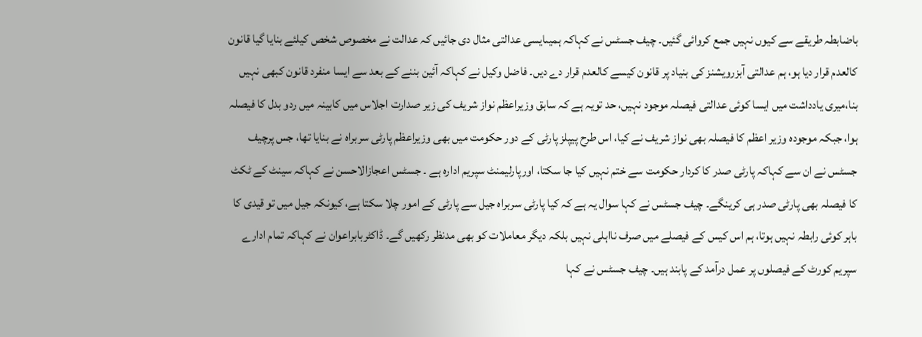باضابطہ طریقے سے کیوں نہیں جمع کروائی گئیں۔ چیف جسٹس نے کہاکہ ہمیںایسی عدالتی مثال دی جائیں کہ عدالت نے مخصوص شخص کیلئے بنایا گیا قانون کالعدم قرار دیا ہو، ہم عدالتی آبزرویشنز کی بنیاد پر قانون کیسے کالعدم قرار دے دیں۔ فاضل وکیل نے کہاکہ آئین بننے کے بعد سے ایسا منفرد قانون کبھی نہیں بنا،میری یادداشت میں ایسا کوئی عدالتی فیصلہ موجود نہیں، حد تویہ ہے کہ سابق وزیراعظم نواز شریف کی زیر صدارت اجلاس میں کابینہ میں ردو بدل کا فیصلہ ہوا، جبکہ موجودہ وزیر اعظم کا فیصلہ بھی نواز شریف نے کیا، اس طرح پیپلز پارٹی کے دور حکومت میں بھی وزیراعظم پارٹی سربراہ نے بنایا تھا، جس پرچیف جسٹس نے ان سے کہاکہ پارٹی صدر کا کردار حکومت سے ختم نہیں کیا جا سکتا، اورپارلیمنٹ سپریم ادارہ ہے ۔ جسٹس اعجازالاحسن نے کہاکہ سینٹ کے ٹکٹ کا فیصلہ بھی پارٹی صدر ہی کرینگے۔ چیف جسٹس نے کہا سوال یہ ہے کہ کیا پارٹی سربراہ جیل سے پارٹی کے امور چلا سکتا ہے، کیونکہ جیل میں تو قیدی کا باہر کوئی رابطہ نہیں ہوتا، ہم اس کیس کے فیصلے میں صرف نااہلی نہیں بلکہ دیگر معاملات کو بھی مدنظر رکھیں گے۔ ڈاکٹربابراعوان نے کہاکہ تمام ادارے سپریم کورٹ کے فیصلوں پر عمل درآمد کے پابند ہیں۔ چیف جسٹس نے کہا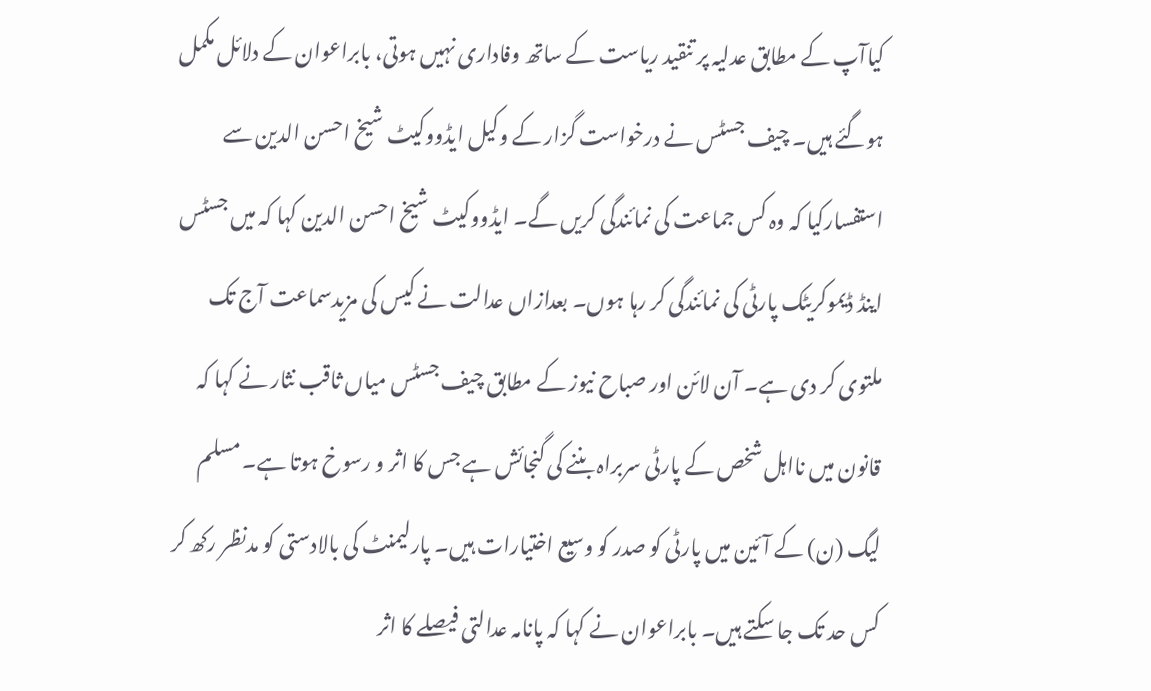کیاآپ کے مطابق عدلیہ پر تنقید ریاست کے ساتھ وفاداری نہیں ہوتی، بابراعوان کے دلائل مکمل ہوگئے ہیں۔ چیف جسٹس نے درخواست گزار کے وکیل ایڈووکیٹ شیخ احسن الدین سے استفسارکیا کہ وہ کس جماعت کی نمائندگی کریں گے۔ ایڈووکیٹ شیخ احسن الدین کہا کہ میں جسٹس اینڈ ڈیموکریٹک پارٹی کی نمائندگی کر رہا ہوں۔ بعدازاں عدالت نے کیس کی مزیدسماعت آج تک ملتوی کر دی ہے۔ آن لائن اور صباح نیوز کے مطابق چیف جسٹس میاں ثاقب نثار نے کہا کہ قانون میں نااہل شخص کے پارٹی سربراہ بننے کی گنجائش ہے جس کا اثر و رسوخ ہوتا ہے۔ مسلم لیگ (ن) کے آئین میں پارٹی کو صدر کو وسیع اختیارات ہیں۔ پارلیمنٹ کی بالادستی کو مدنظر رکھ کر کس حد تک جا سکتے ہیں۔ بابراعوان نے کہا کہ پانامہ عدالتی فیصلے کا اثر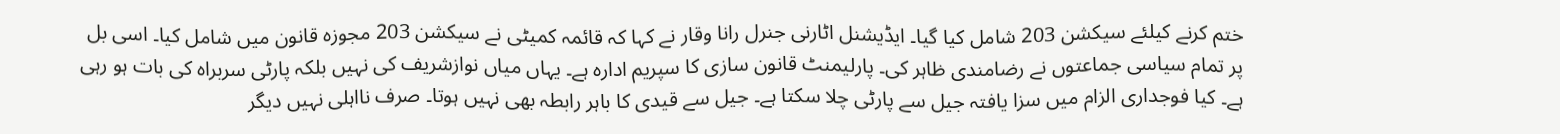ختم کرنے کیلئے سیکشن 203 شامل کیا گیا۔ ایڈیشنل اٹارنی جنرل رانا وقار نے کہا کہ قائمہ کمیٹی نے سیکشن 203 مجوزہ قانون میں شامل کیا۔ اسی بل پر تمام سیاسی جماعتوں نے رضامندی ظاہر کی۔ پارلیمنٹ قانون سازی کا سپریم ادارہ ہے۔ یہاں میاں نوازشریف کی نہیں بلکہ پارٹی سربراہ کی بات ہو رہی ہے۔ کیا فوجداری الزام میں سزا یافتہ جیل سے پارٹی چلا سکتا ہے۔ جیل سے قیدی کا باہر رابطہ بھی نہیں ہوتا۔ صرف نااہلی نہیں دیگر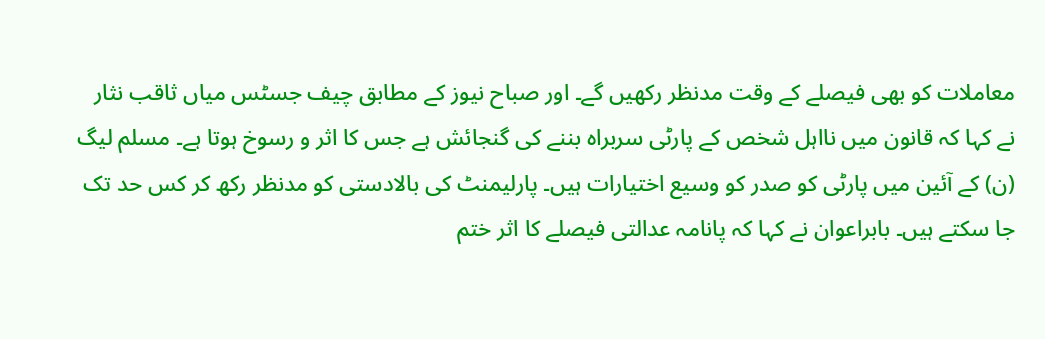معاملات کو بھی فیصلے کے وقت مدنظر رکھیں گے۔ اور صباح نیوز کے مطابق چیف جسٹس میاں ثاقب نثار نے کہا کہ قانون میں نااہل شخص کے پارٹی سربراہ بننے کی گنجائش ہے جس کا اثر و رسوخ ہوتا ہے۔ مسلم لیگ (ن) کے آئین میں پارٹی کو صدر کو وسیع اختیارات ہیں۔ پارلیمنٹ کی بالادستی کو مدنظر رکھ کر کس حد تک جا سکتے ہیں۔ بابراعوان نے کہا کہ پانامہ عدالتی فیصلے کا اثر ختم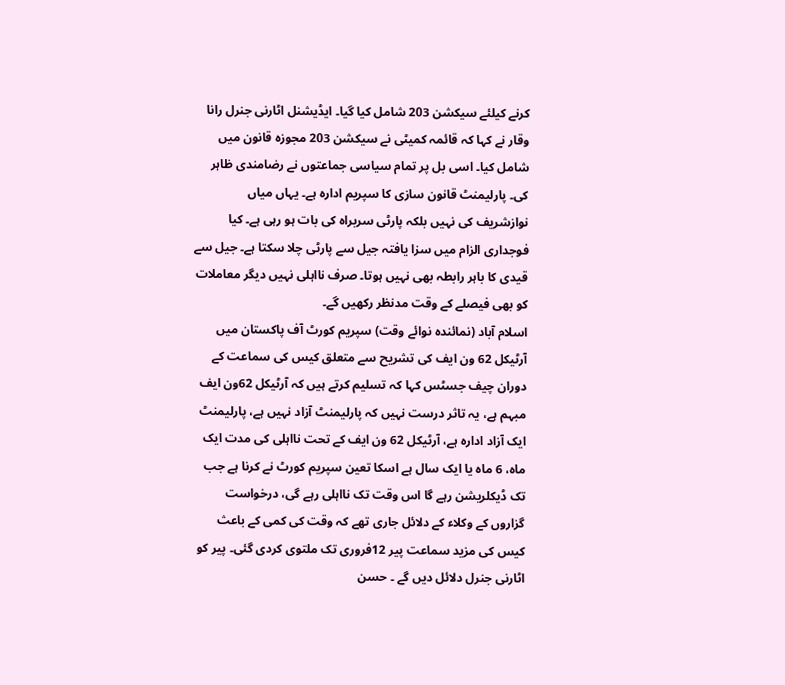کرنے کیلئے سیکشن 203 شامل کیا گیا۔ ایڈیشنل اٹارنی جنرل رانا وقار نے کہا کہ قائمہ کمیٹی نے سیکشن 203 مجوزہ قانون میں شامل کیا۔ اسی بل پر تمام سیاسی جماعتوں نے رضامندی ظاہر کی۔ پارلیمنٹ قانون سازی کا سپریم ادارہ ہے۔ یہاں میاں نوازشریف کی نہیں بلکہ پارٹی سربراہ کی بات ہو رہی ہے۔ کیا فوجداری الزام میں سزا یافتہ جیل سے پارٹی چلا سکتا ہے۔ جیل سے قیدی کا باہر رابطہ بھی نہیں ہوتا۔ صرف نااہلی نہیں دیگر معاملات کو بھی فیصلے کے وقت مدنظر رکھیں گے۔
اسلام آباد (نمائندہ نوائے وقت) سپریم کورٹ آف پاکستان میں آرٹیکل 62 ون ایف کی تشریح سے متعلق کیس کی سماعت کے دوران چیف جسٹس کہا کہ تسلیم کرتے ہیں کہ آرٹیکل 62ون ایف مبہم ہے، یہ تاثر درست نہیں کہ پارلیمنٹ آزاد نہیں ہے، پارلیمنٹ ایک آزاد ادارہ ہے، آرٹیکل 62 ون ایف کے تحت نااہلی کی مدت ایک ماہ، 6 ماہ یا ایک سال ہے اسکا تعین سپریم کورٹ نے کرنا ہے جب تک ڈیکلریشن رہے گا اس وقت تک نااہلی رہے گی، درخواست گزاروں کے وکلاء کے دلائل جاری تھے کہ وقت کی کمی کے باعث کیس کی مزید سماعت پیر 12فروری تک ملتوی کردی گئی۔ پیر کو اٹارنی جنرل دلائل دیں گے ۔ حسن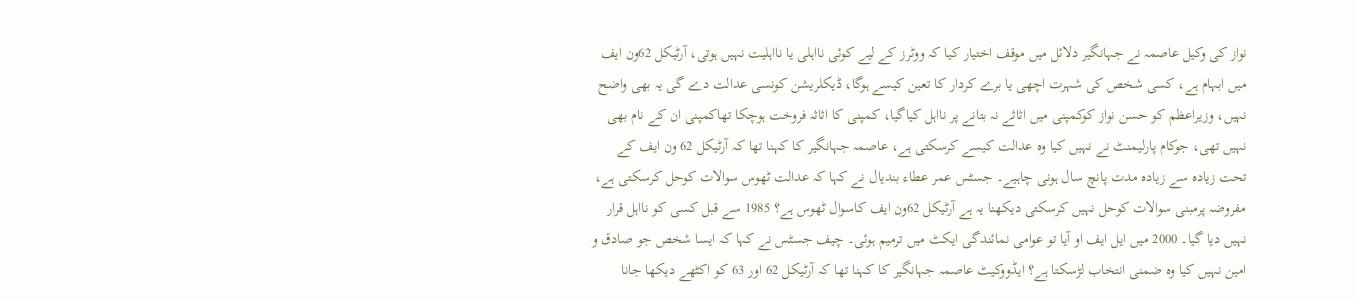نواز کی وکیل عاصمہ نے جہانگیر دلائل میں موقف اختیار کیا کہ ووٹرز کے لیے کوئی نااہلی یا نااہلیت نہیں ہوتی، آرٹیکل 62ون ایف میں ابہام ہے، کسی شخص کی شہرت اچھی یا برے کردار کا تعین کیسے ہوگا، ڈیکلریشن کونسی عدالت دے گی یہ بھی واضح نہیں، وزیراعظم کو حسن نواز کوکمپنی میں اثاثے نہ بتانے پر نااہل کیاگیا، کمپنی کا اثاثہ فروخت ہوچکا تھاکمپنی ان کے نام بھی نہیں تھی، جوکام پارلیمنٹ نے نہیں کیا وہ عدالت کیسے کرسکتی ہے، عاصمہ جہانگیر کا کہنا تھا کہ آرٹیکل 62 ون ایف کے تحت زیادہ سے زیادہ مدت پانچ سال ہونی چاہیے۔ جسٹس عمر عطاء بندیال نے کہا کہ عدالت ٹھوس سوالات کوحل کرسکتی ہے، مفروضہ پرمبنی سوالات کوحل نہیں کرسکتی دیکھنا یہ ہے آرٹیکل 62ون ایف کاسوال ٹھوس ہے؟ 1985 سے قبل کسی کو نااہل قرار نہیں دیا گیا۔ 2000 میں ایل ایف او آیا تو عوامی نمائندگی ایکٹ میں ترمیم ہوئی۔ چیف جسٹس نے کہا کہ ایسا شخص جو صادق و امین نہیں کیا وہ ضمنی انتخاب لڑسکتا ہے؟ ایڈووکیٹ عاصمہ جہانگیر کا کہنا تھا کہ آرٹیکل 62 اور 63 کو اکٹھے دیکھا جانا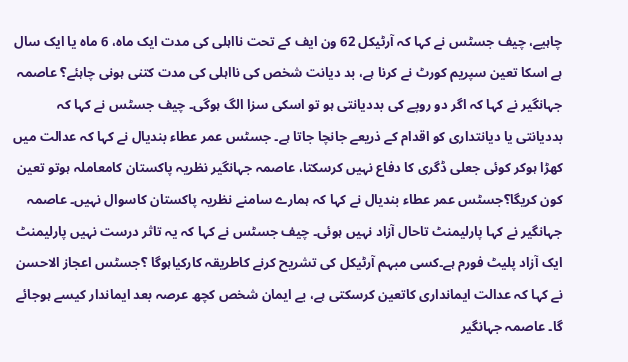چاہیے، چیف جسٹس نے کہا کہ آرٹیکل 62 ون ایف کے تحت نااہلی کی مدت ایک ماہ، 6 ماہ یا ایک سال ہے اسکا تعین سپریم کورٹ نے کرنا ہے، بد دیانت شخص کی نااہلی کی مدت کتنی ہونی چاہئے؟ عاصمہ جہانگیر نے کہا کہ اگر دو روپے کی بددیانتی ہو تو اسکی سزا الگ ہوگی۔ چیف جسٹس نے کہا کہ بددیانتی یا دیانتداری کو اقدام کے ذریعے جانچا جاتا ہے۔ جسٹس عمر عطاء بندیال نے کہا کہ عدالت میں کھڑا ہوکر کوئی جعلی ڈگری کا دفاع نہیں کرسکتا، عاصمہ جہانگیر نظریہ پاکستان کامعاملہ ہوتو تعین کون کریگا؟جسٹس عمر عطاء بندیال نے کہا کہ ہمارے سامنے نظریہ پاکستان کاسوال نہیں۔ عاصمہ جہانگیر نے کہا پارلیمنٹ تاحال آزاد نہیں ہوئی۔ چیف جسٹس نے کہا کہ یہ تاثر درست نہیں پارلیمنٹ ایک آزاد پلیٹ فورم ہے۔کسی مبہم آرٹیکل کی تشریح کرنے کاطریقہ کارکیاہوگا ؟جسٹس اعجاز الاحسن نے کہا کہ عدالت ایمانداری کاتعین کرسکتی ہے، بے ایمان شخص کچھ عرصہ بعد ایماندار کیسے ہوجائے گا۔ عاصمہ جہانگیر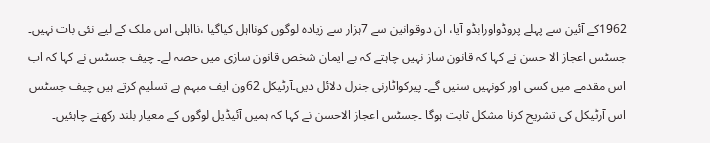1962کے آئین سے پہلے پروڈواورابڈو آیا، ان دوقوانین سے 7ہزار سے زیادہ لوگوں کونااہل کیاگیا ،نااہلی اس ملک کے لیے نئی بات نہیں۔ جسٹس اعجاز الا حسن نے کہا کہ قانون ساز نہیں چاہتے کہ بے ایمان شخص قانون سازی میں حصہ لے۔ چیف جسٹس نے کہا کہ اب اس مقدمے میں کسی اور کونہیں سنیں گے۔ پیرکواٹارنی جنرل دلائل دیں۔آرٹیکل 62ون ایف مبہم ہے تسلیم کرتے ہیں چیف جسٹس اس آرٹیکل کی تشریح کرنا مشکل ثابت ہوگا ۔جسٹس اعجاز الاحسن نے کہا کہ ہمیں آئیڈیل لوگوں کے معیار بلند رکھنے چاہئیں۔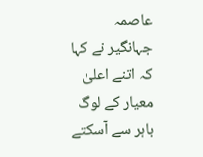عاصمہ جہانگیر نے کہا کہ اتنے اعلیٰ معیار کے لوگ باہر سے آسکتے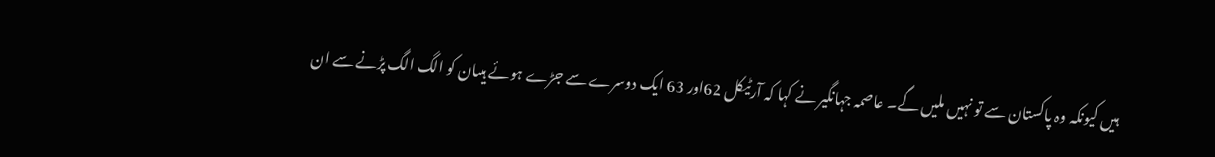ہیں کیونکہ وہ پاکستان سے تو نہیں ملیں گے۔ عاصمہ جہانگیر نے کہا کہ آرٹیکل 62اور 63 ایک دوسرے سے جڑے ہوئے ہیںان کو الگ الگ پڑنے سے ان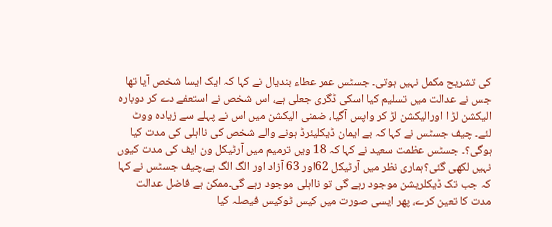کی تشریح مکمل نہیں ہوتی۔ جسٹس عمر عطاء بندیال نے کہا کہ ایک ایسا شخص آیا تھا جس نے عدالت میں تسلیم کیا اسکی ڈگری جعلی ہے، اس شخص نے استعفے دے کر دوبارہ الیکشن لڑ ا اورالیکشن لڑ کر واپس آگیا، ضمنی الیکشن میں اس نے پہلے سے زیادہ ووٹ لئے۔ چیف جسٹس نے کہا کہ بے ایمان ڈیکلیئرڈ ہونے والے شخص کی نااہلی کی مدت کیا ہوگی؟۔ جسٹس عظمت سعید نے کہا کہ 18 ویں ترمیم میں آرٹیکل ون ایف کی مدت کیوں نہیں لکھی گئی؟ہماری نظر میں آرٹیکل 62اور 63 آزاد اور الگ الگ ہے،چیف جسٹس نے کہا کہ جب تک ڈیکلریشن موجود رہے گی تو نااہلی موجود رہے گی۔ممکن ہے فاضل عدالت مدت کا تعین کرے، پھر ایسی صورت میں کیس ٹوکیس فیصلہ کیا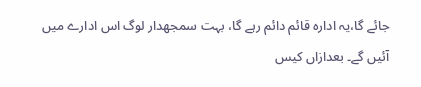جائے گا،یہ ادارہ قائم دائم رہے گا، بہت سمجھدار لوگ اس ادارے میں آئیں گے۔ بعدازاں کیس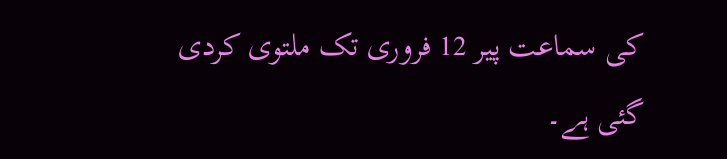کی سماعت پیر 12 فروری تک ملتوی کردی گئی ہے۔